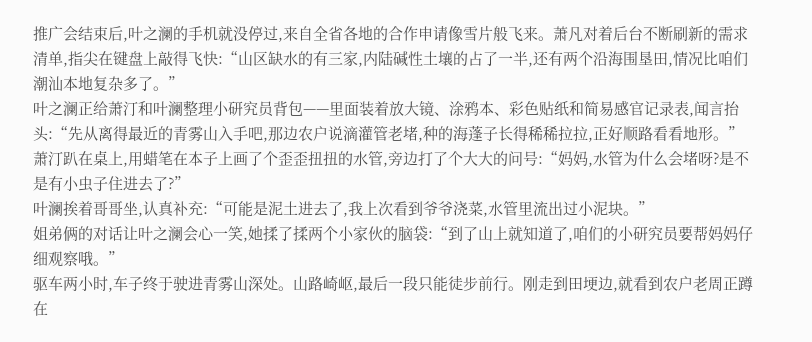推广会结束后,叶之澜的手机就没停过,来自全省各地的合作申请像雪片般飞来。萧凡对着后台不断刷新的需求清单,指尖在键盘上敲得飞快:“山区缺水的有三家,内陆碱性土壤的占了一半,还有两个沿海围垦田,情况比咱们潮汕本地复杂多了。”
叶之澜正给萧汀和叶澜整理小研究员背包——里面装着放大镜、涂鸦本、彩色贴纸和简易感官记录表,闻言抬头:“先从离得最近的青雾山入手吧,那边农户说滴灌管老堵,种的海蓬子长得稀稀拉拉,正好顺路看看地形。”
萧汀趴在桌上,用蜡笔在本子上画了个歪歪扭扭的水管,旁边打了个大大的问号:“妈妈,水管为什么会堵呀?是不是有小虫子住进去了?”
叶澜挨着哥哥坐,认真补充:“可能是泥土进去了,我上次看到爷爷浇菜,水管里流出过小泥块。”
姐弟俩的对话让叶之澜会心一笑,她揉了揉两个小家伙的脑袋:“到了山上就知道了,咱们的小研究员要帮妈妈仔细观察哦。”
驱车两小时,车子终于驶进青雾山深处。山路崎岖,最后一段只能徒步前行。刚走到田埂边,就看到农户老周正蹲在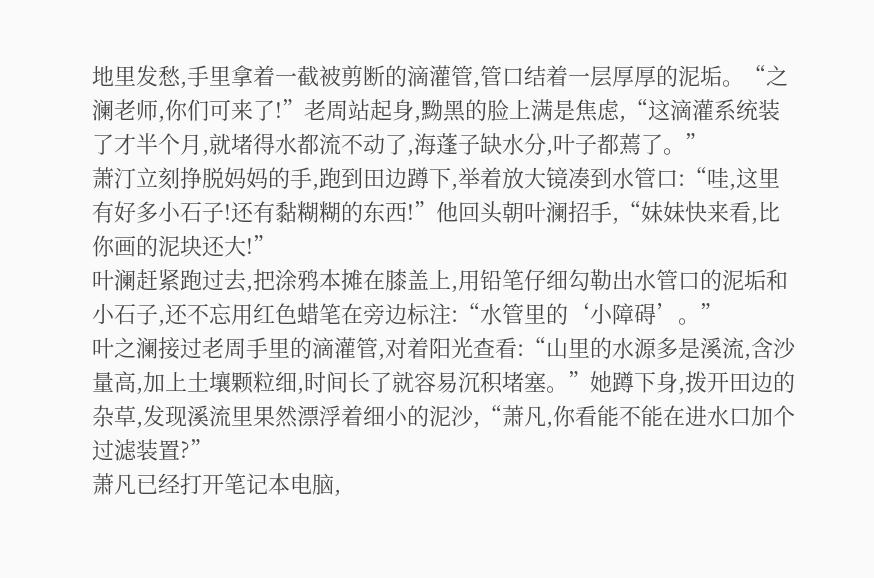地里发愁,手里拿着一截被剪断的滴灌管,管口结着一层厚厚的泥垢。“之澜老师,你们可来了!”老周站起身,黝黑的脸上满是焦虑,“这滴灌系统装了才半个月,就堵得水都流不动了,海蓬子缺水分,叶子都蔫了。”
萧汀立刻挣脱妈妈的手,跑到田边蹲下,举着放大镜凑到水管口:“哇,这里有好多小石子!还有黏糊糊的东西!”他回头朝叶澜招手,“妹妹快来看,比你画的泥块还大!”
叶澜赶紧跑过去,把涂鸦本摊在膝盖上,用铅笔仔细勾勒出水管口的泥垢和小石子,还不忘用红色蜡笔在旁边标注:“水管里的‘小障碍’。”
叶之澜接过老周手里的滴灌管,对着阳光查看:“山里的水源多是溪流,含沙量高,加上土壤颗粒细,时间长了就容易沉积堵塞。”她蹲下身,拨开田边的杂草,发现溪流里果然漂浮着细小的泥沙,“萧凡,你看能不能在进水口加个过滤装置?”
萧凡已经打开笔记本电脑,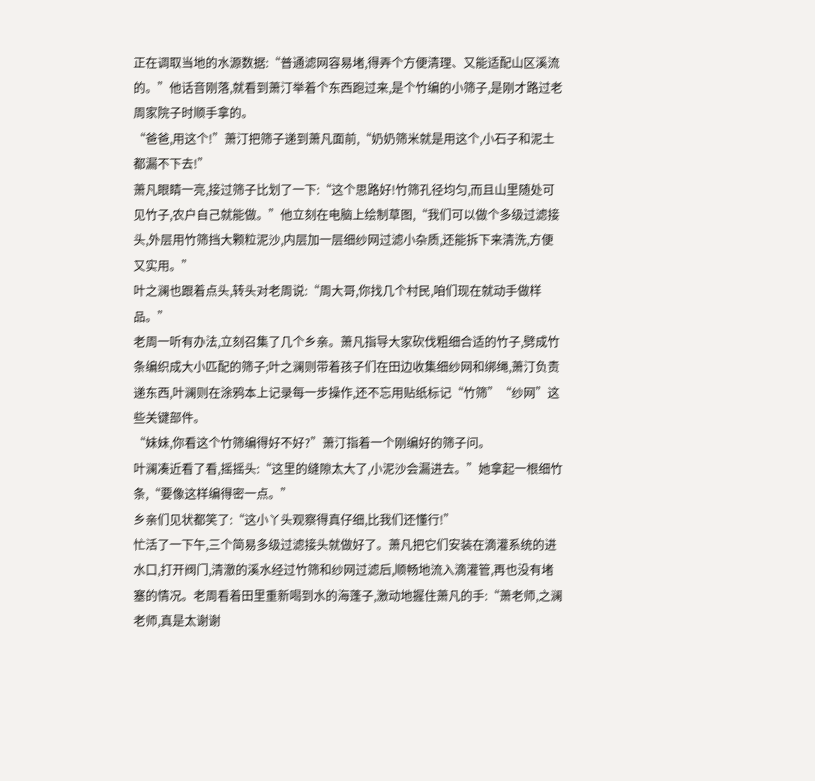正在调取当地的水源数据:“普通滤网容易堵,得弄个方便清理、又能适配山区溪流的。”他话音刚落,就看到萧汀举着个东西跑过来,是个竹编的小筛子,是刚才路过老周家院子时顺手拿的。
“爸爸,用这个!”萧汀把筛子递到萧凡面前,“奶奶筛米就是用这个,小石子和泥土都漏不下去!”
萧凡眼睛一亮,接过筛子比划了一下:“这个思路好!竹筛孔径均匀,而且山里随处可见竹子,农户自己就能做。”他立刻在电脑上绘制草图,“我们可以做个多级过滤接头,外层用竹筛挡大颗粒泥沙,内层加一层细纱网过滤小杂质,还能拆下来清洗,方便又实用。”
叶之澜也跟着点头,转头对老周说:“周大哥,你找几个村民,咱们现在就动手做样品。”
老周一听有办法,立刻召集了几个乡亲。萧凡指导大家砍伐粗细合适的竹子,劈成竹条编织成大小匹配的筛子;叶之澜则带着孩子们在田边收集细纱网和绑绳,萧汀负责递东西,叶澜则在涂鸦本上记录每一步操作,还不忘用贴纸标记“竹筛”“纱网”这些关键部件。
“妹妹,你看这个竹筛编得好不好?”萧汀指着一个刚编好的筛子问。
叶澜凑近看了看,摇摇头:“这里的缝隙太大了,小泥沙会漏进去。”她拿起一根细竹条,“要像这样编得密一点。”
乡亲们见状都笑了:“这小丫头观察得真仔细,比我们还懂行!”
忙活了一下午,三个简易多级过滤接头就做好了。萧凡把它们安装在滴灌系统的进水口,打开阀门,清澈的溪水经过竹筛和纱网过滤后,顺畅地流入滴灌管,再也没有堵塞的情况。老周看着田里重新喝到水的海蓬子,激动地握住萧凡的手:“萧老师,之澜老师,真是太谢谢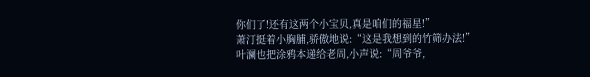你们了!还有这两个小宝贝,真是咱们的福星!”
萧汀挺着小胸脯,骄傲地说:“这是我想到的竹筛办法!”
叶澜也把涂鸦本递给老周,小声说:“周爷爷,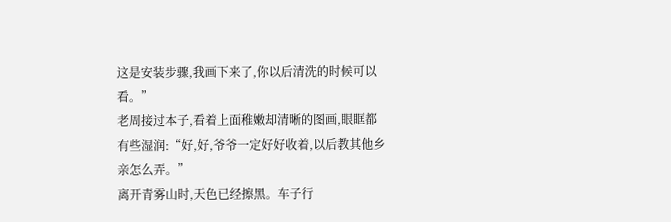这是安装步骤,我画下来了,你以后清洗的时候可以看。”
老周接过本子,看着上面稚嫩却清晰的图画,眼眶都有些湿润:“好,好,爷爷一定好好收着,以后教其他乡亲怎么弄。”
离开青雾山时,天色已经擦黑。车子行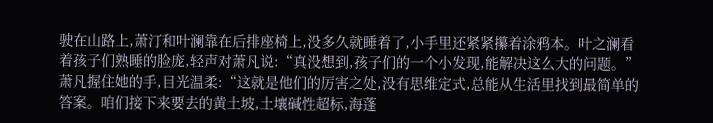驶在山路上,萧汀和叶澜靠在后排座椅上,没多久就睡着了,小手里还紧紧攥着涂鸦本。叶之澜看着孩子们熟睡的脸庞,轻声对萧凡说:“真没想到,孩子们的一个小发现,能解决这么大的问题。”
萧凡握住她的手,目光温柔:“这就是他们的厉害之处,没有思维定式,总能从生活里找到最简单的答案。咱们接下来要去的黄土坡,土壤碱性超标,海蓬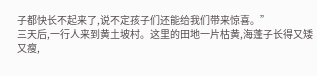子都快长不起来了,说不定孩子们还能给我们带来惊喜。”
三天后,一行人来到黄土坡村。这里的田地一片枯黄,海蓬子长得又矮又瘦,